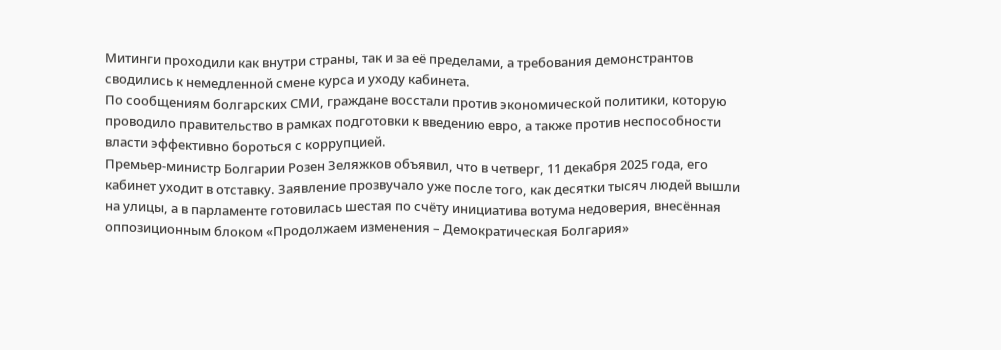Митинги проходили как внутри страны, так и за её пределами, а требования демонстрантов сводились к немедленной смене курса и уходу кабинета.
По сообщениям болгарских СМИ, граждане восстали против экономической политики, которую проводило правительство в рамках подготовки к введению евро, а также против неспособности власти эффективно бороться с коррупцией.
Премьер-министр Болгарии Розен Зеляжков объявил, что в четверг, 11 декабря 2025 года, его кабинет уходит в отставку. Заявление прозвучало уже после того, как десятки тысяч людей вышли на улицы, а в парламенте готовилась шестая по счёту инициатива вотума недоверия, внесённая оппозиционным блоком «Продолжаем изменения – Демократическая Болгария»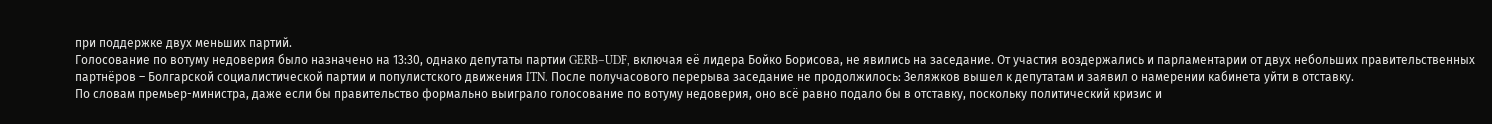при поддержке двух меньших партий.
Голосование по вотуму недоверия было назначено на 13:30, однако депутаты партии GERB–UDF, включая её лидера Бойко Борисова, не явились на заседание. От участия воздержались и парламентарии от двух небольших правительственных партнёров – Болгарской социалистической партии и популистского движения ITN. После получасового перерыва заседание не продолжилось: Зеляжков вышел к депутатам и заявил о намерении кабинета уйти в отставку.
По словам премьер-министра, даже если бы правительство формально выиграло голосование по вотуму недоверия, оно всё равно подало бы в отставку, поскольку политический кризис и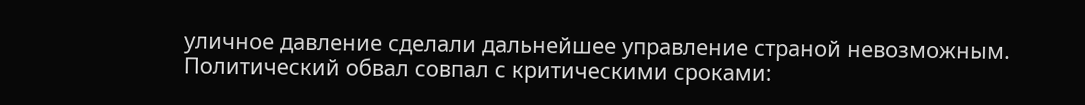уличное давление сделали дальнейшее управление страной невозможным.
Политический обвал совпал с критическими сроками: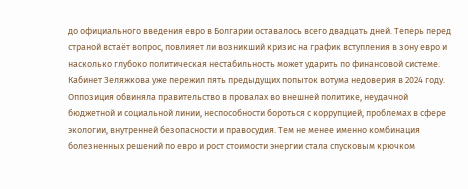до официального введения евро в Болгарии оставалось всего двадцать дней. Теперь перед страной встаёт вопрос, повлияет ли возникший кризис на график вступления в зону евро и насколько глубоко политическая нестабильность может ударить по финансовой системе.
Кабинет Зеляжкова уже пережил пять предыдущих попыток вотума недоверия в 2024 году. Оппозиция обвиняла правительство в провалах во внешней политике, неудачной бюджетной и социальной линии, неспособности бороться с коррупцией, проблемах в сфере экологии, внутренней безопасности и правосудия. Тем не менее именно комбинация болезненных решений по евро и рост стоимости энергии стала спусковым крючком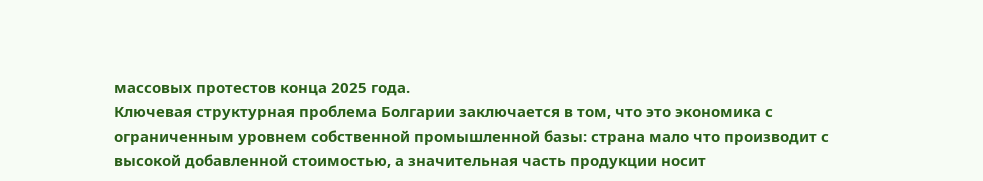массовых протестов конца 2025 года.
Ключевая структурная проблема Болгарии заключается в том, что это экономика с ограниченным уровнем собственной промышленной базы: страна мало что производит с высокой добавленной стоимостью, а значительная часть продукции носит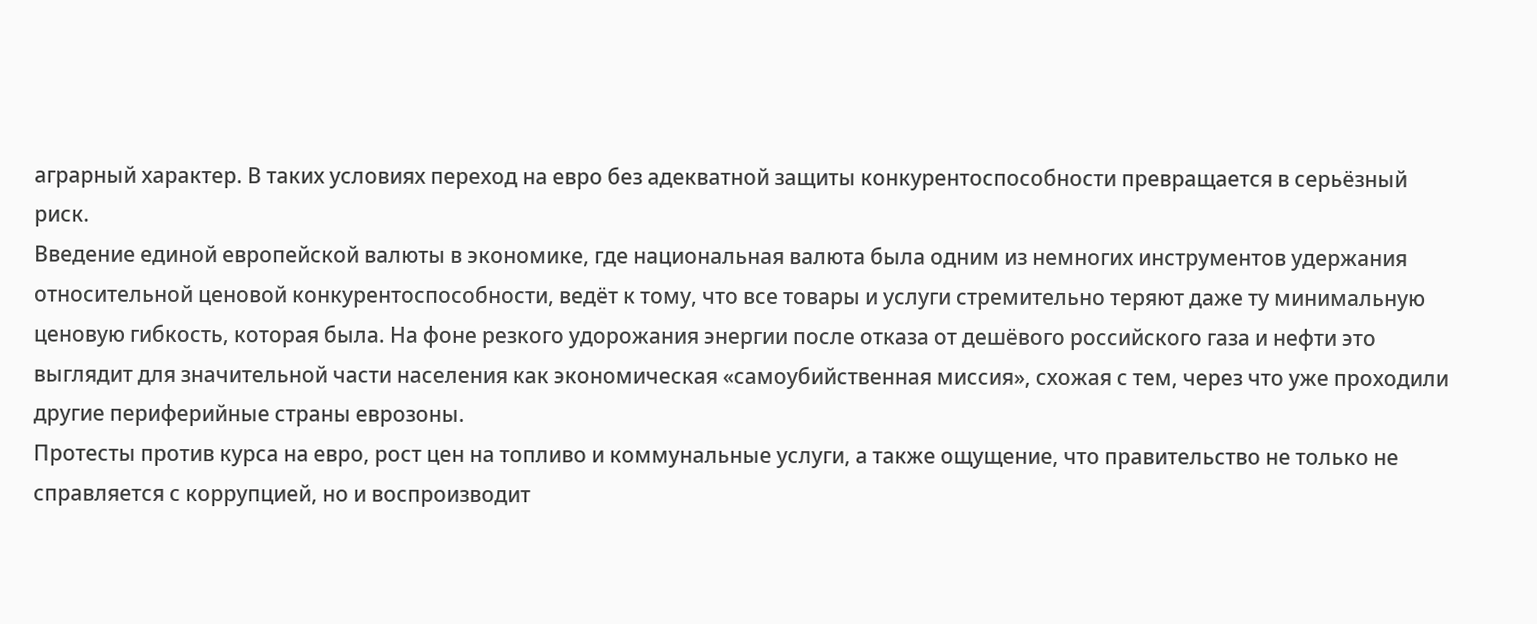аграрный характер. В таких условиях переход на евро без адекватной защиты конкурентоспособности превращается в серьёзный риск.
Введение единой европейской валюты в экономике, где национальная валюта была одним из немногих инструментов удержания относительной ценовой конкурентоспособности, ведёт к тому, что все товары и услуги стремительно теряют даже ту минимальную ценовую гибкость, которая была. На фоне резкого удорожания энергии после отказа от дешёвого российского газа и нефти это выглядит для значительной части населения как экономическая «самоубийственная миссия», схожая с тем, через что уже проходили другие периферийные страны еврозоны.
Протесты против курса на евро, рост цен на топливо и коммунальные услуги, а также ощущение, что правительство не только не справляется с коррупцией, но и воспроизводит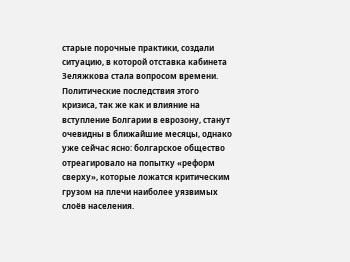старые порочные практики, создали ситуацию, в которой отставка кабинета Зеляжкова стала вопросом времени. Политические последствия этого кризиса, так же как и влияние на вступление Болгарии в еврозону, станут очевидны в ближайшие месяцы, однако уже сейчас ясно: болгарское общество отреагировало на попытку «реформ сверху», которые ложатся критическим грузом на плечи наиболее уязвимых слоёв населения.